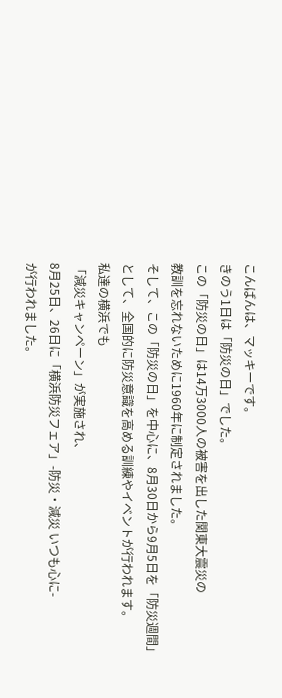こんばんは、マッキーです。
きのう1日は「防災の日」でした。
この「防災の日」は14万3000人の被害を出した関東大震災の
教訓を忘れないために1960年に制定されました。
そして、この「防災の日」を中心に、8月30日から9月5日を「防災週間」
として、全国的に防災意識を高める訓練やイベントが行われます。
私達の横浜でも
「減災キャンペーン」が実施され、
8月25日、26日に「横浜防災フェア」-防災・減災 いつも心に-
が行われました。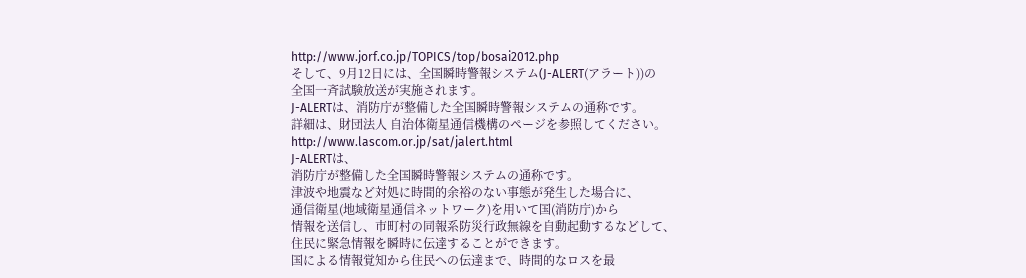http://www.jorf.co.jp/TOPICS/top/bosai2012.php
そして、9月12日には、全国瞬時警報システム(J-ALERT(アラート))の
全国一斉試験放送が実施されます。
J-ALERTは、消防庁が整備した全国瞬時警報システムの通称です。
詳細は、財団法人 自治体衛星通信機構のページを参照してください。
http://www.lascom.or.jp/sat/jalert.html
J-ALERTは、
消防庁が整備した全国瞬時警報システムの通称です。
津波や地震など対処に時間的余裕のない事態が発生した場合に、
通信衛星(地域衛星通信ネットワーク)を用いて国(消防庁)から
情報を送信し、市町村の同報系防災行政無線を自動起動するなどして、
住民に緊急情報を瞬時に伝達することができます。
国による情報覚知から住民への伝達まで、時間的なロスを最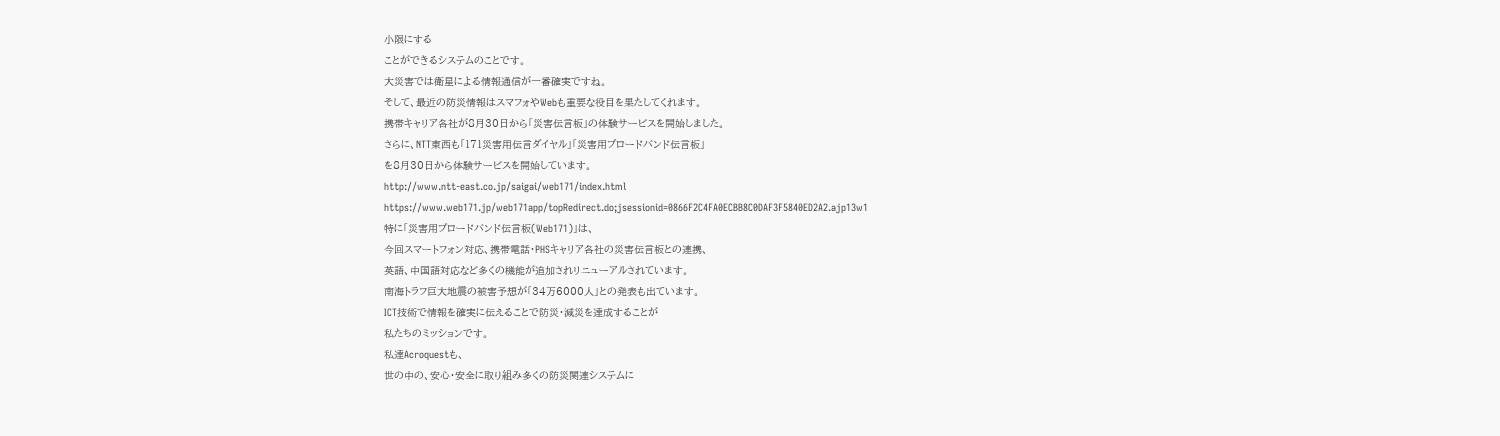小限にする
ことができるシステムのことです。
大災害では衛星による情報通信が一番確実ですね。
そして、最近の防災情報はスマフォやWebも重要な役目を果たしてくれます。
携帯キャリア各社が8月30日から「災害伝言板」の体験サービスを開始しました。
さらに、NTT東西も「171災害用伝言ダイヤル」「災害用ブロードバンド伝言板」
を8月30日から体験サービスを開始しています。
http://www.ntt-east.co.jp/saigai/web171/index.html
https://www.web171.jp/web171app/topRedirect.do;jsessionid=0866F2C4FA0ECBB8C0DAF3F5840ED2A2.ajp13w1
特に「災害用ブロードバンド伝言板(Web171)」は、
今回スマートフォン対応、携帯電話・PHSキャリア各社の災害伝言板との連携、
英語、中国語対応など多くの機能が追加されリニューアルされています。
南海トラフ巨大地震の被害予想が「34万6000人」との発表も出ています。
ICT技術で情報を確実に伝えることで防災・減災を達成することが
私たちのミッションです。
私達Acroquestも、
世の中の、安心・安全に取り組み多くの防災関連システムに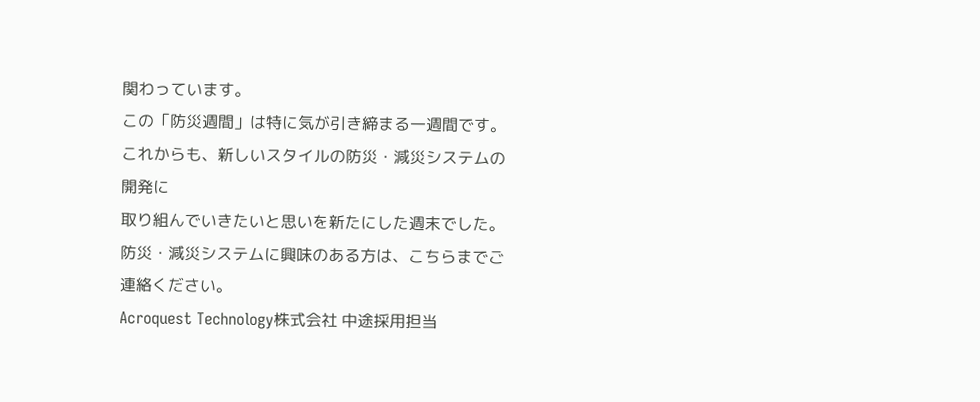関わっています。
この「防災週間」は特に気が引き締まる一週間です。
これからも、新しいスタイルの防災・減災システムの開発に
取り組んでいきたいと思いを新たにした週末でした。
防災・減災システムに興味のある方は、こちらまでご連絡ください。
Acroquest Technology株式会社 中途採用担当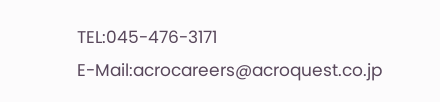TEL:045-476-3171
E-Mail:acrocareers@acroquest.co.jp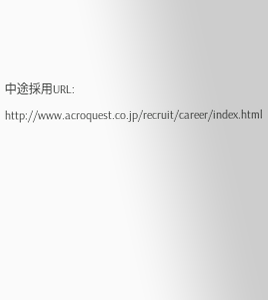中途採用URL: http://www.acroquest.co.jp/recruit/career/index.html